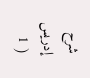شرح
إدريس ( 1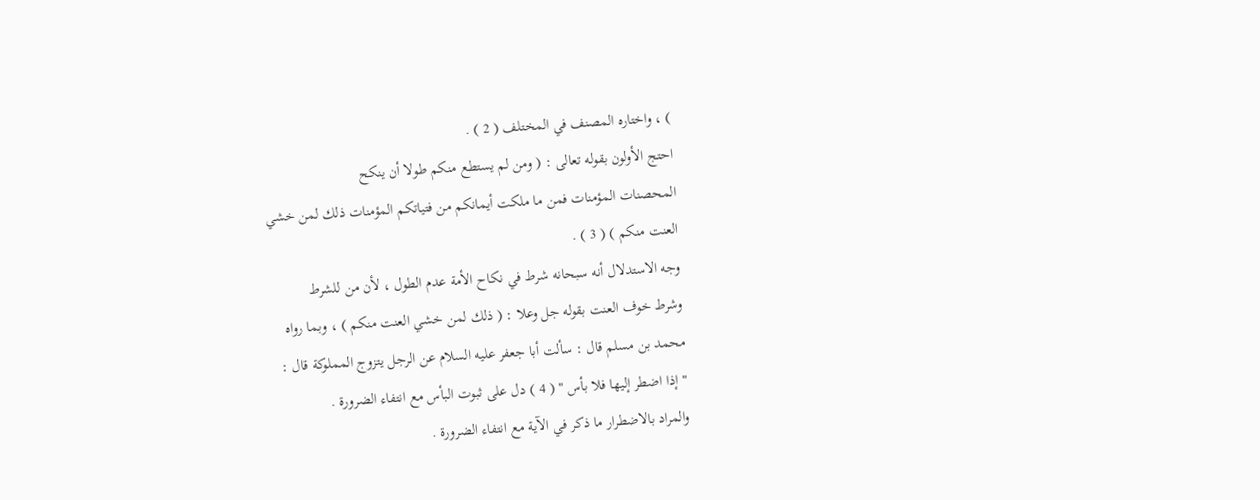) ، واختاره المصنف في المختلف ( 2 ) .
احتج الأولون بقوله تعالى : ( ومن لم يستطع منكم طولا أن ينكح
المحصنات المؤمنات فمن ما ملكت أيمانكم من فتياتكم المؤمنات ذلك لمن خشي
العنت منكم ) ( 3 ) .
وجه الاستدلال أنه سبحانه شرط في نكاح الأمة عدم الطول ، لأن من للشرط
وشرط خوف العنت بقوله جل وعلا : ( ذلك لمن خشي العنت منكم ) ، وبما رواه
محمد بن مسلم قال : سألت أبا جعفر عليه السلام عن الرجل يتزوج المملوكة قال :
" إذا اضطر إليها فلا بأس " ( 4 ) دل على ثبوت البأس مع انتفاء الضرورة .
والمراد بالاضطرار ما ذكر في الآية مع انتفاء الضرورة .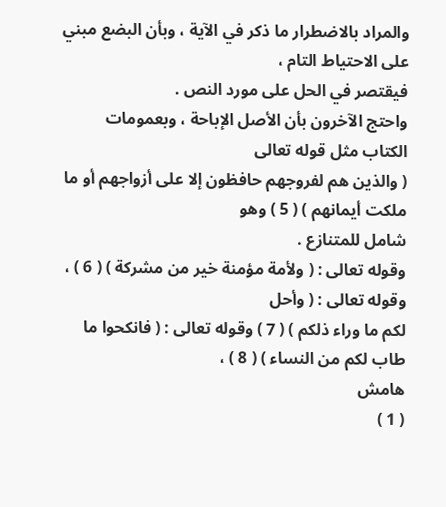والمراد بالاضطرار ما ذكر في الآية ، وبأن البضع مبني على الاحتياط التام ،
فيقتصر في الحل على مورد النص .
واحتج الآخرون بأن الأصل الإباحة ، وبعمومات الكتاب مثل قوله تعالى
( والذين هم لفروجهم حافظون إلا على أزواجهم أو ما ملكت أيمانهم ) ( 5 ) وهو
شامل للمتنازع .
وقوله تعالى : ( ولأمة مؤمنة خير من مشركة ) ( 6 ) ، وقوله تعالى : ( وأحل
لكم ما وراء ذلكم ) ( 7 ) وقوله تعالى : ( فانكحوا ما طاب لكم من النساء ) ( 8 ) ،
هامش
( 1 )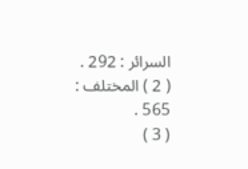السرائر : 292 .
( 2 ) المختلف : 565 .
( 3 )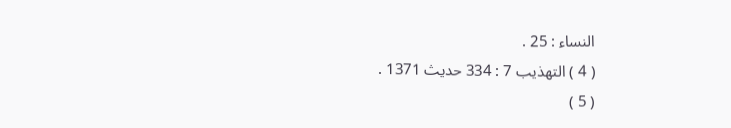النساء : 25 .
( 4 ) التهذيب 7 : 334 حديث 1371 .
( 5 )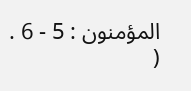المؤمنون : 5 - 6 .
(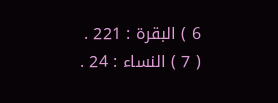6 ) البقرة : 221 .
( 7 ) النساء : 24 .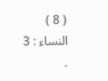( 8 ) النساء : 3 .